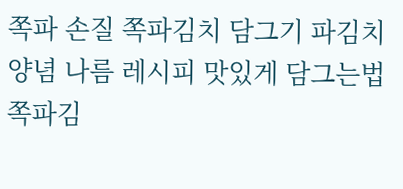쪽파 손질 쪽파김치 담그기 파김치 양념 나름 레시피 맛있게 담그는법
쪽파김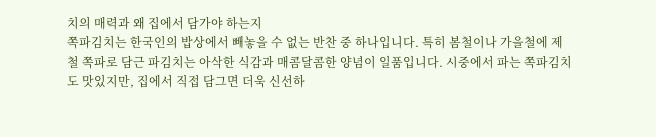치의 매력과 왜 집에서 담가야 하는지
쪽파김치는 한국인의 밥상에서 빼놓을 수 없는 반찬 중 하나입니다. 특히 봄철이나 가을철에 제철 쪽파로 담근 파김치는 아삭한 식감과 매콤달콤한 양념이 일품입니다. 시중에서 파는 쪽파김치도 맛있지만, 집에서 직접 담그면 더욱 신선하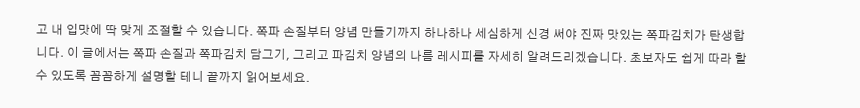고 내 입맛에 딱 맞게 조절할 수 있습니다. 쪽파 손질부터 양념 만들기까지 하나하나 세심하게 신경 써야 진짜 맛있는 쪽파김치가 탄생합니다. 이 글에서는 쪽파 손질과 쪽파김치 담그기, 그리고 파김치 양념의 나름 레시피를 자세히 알려드리겠습니다. 초보자도 쉽게 따라 할 수 있도록 꼼꼼하게 설명할 테니 끝까지 읽어보세요.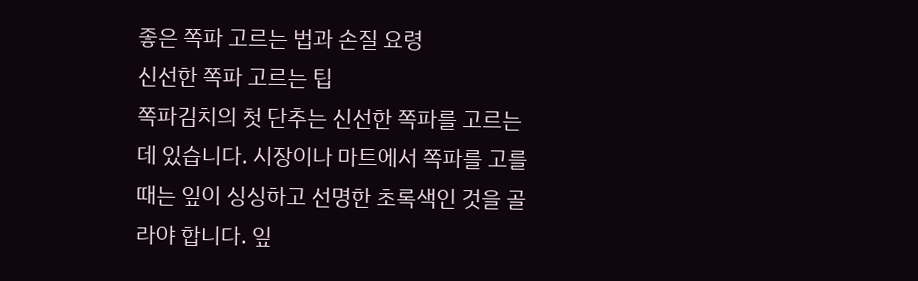좋은 쪽파 고르는 법과 손질 요령
신선한 쪽파 고르는 팁
쪽파김치의 첫 단추는 신선한 쪽파를 고르는 데 있습니다. 시장이나 마트에서 쪽파를 고를 때는 잎이 싱싱하고 선명한 초록색인 것을 골라야 합니다. 잎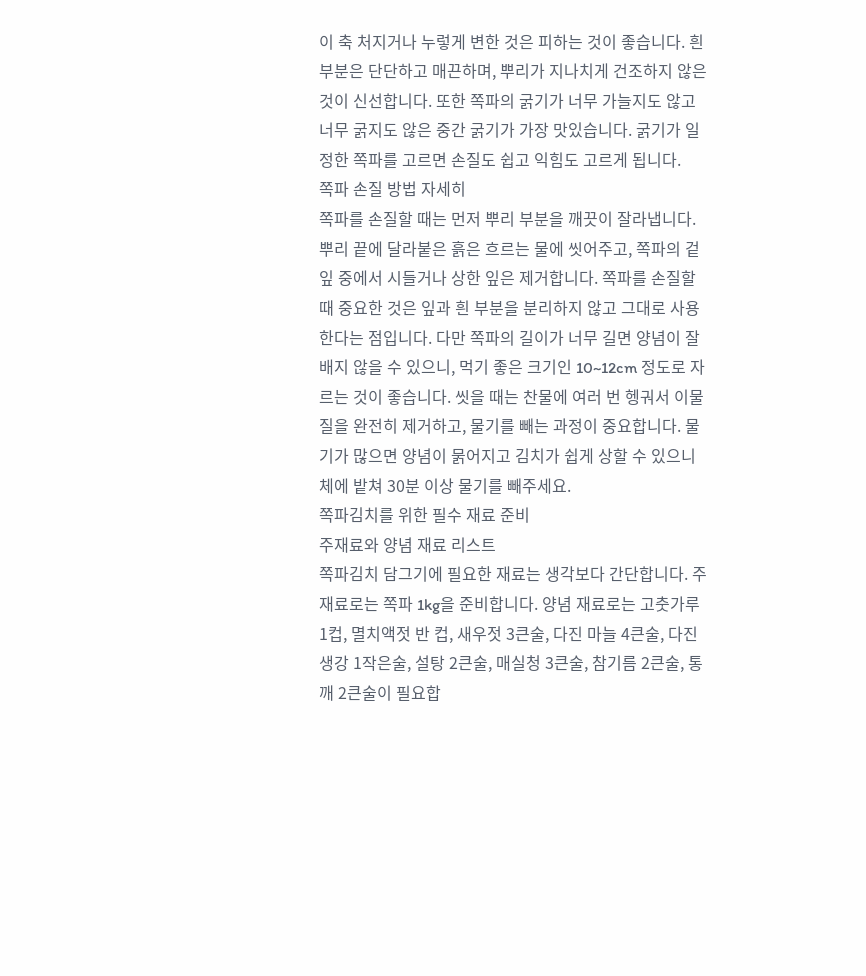이 축 처지거나 누렇게 변한 것은 피하는 것이 좋습니다. 흰 부분은 단단하고 매끈하며, 뿌리가 지나치게 건조하지 않은 것이 신선합니다. 또한 쪽파의 굵기가 너무 가늘지도 않고 너무 굵지도 않은 중간 굵기가 가장 맛있습니다. 굵기가 일정한 쪽파를 고르면 손질도 쉽고 익힘도 고르게 됩니다.
쪽파 손질 방법 자세히
쪽파를 손질할 때는 먼저 뿌리 부분을 깨끗이 잘라냅니다. 뿌리 끝에 달라붙은 흙은 흐르는 물에 씻어주고, 쪽파의 겉잎 중에서 시들거나 상한 잎은 제거합니다. 쪽파를 손질할 때 중요한 것은 잎과 흰 부분을 분리하지 않고 그대로 사용한다는 점입니다. 다만 쪽파의 길이가 너무 길면 양념이 잘 배지 않을 수 있으니, 먹기 좋은 크기인 10~12cm 정도로 자르는 것이 좋습니다. 씻을 때는 찬물에 여러 번 헹궈서 이물질을 완전히 제거하고, 물기를 빼는 과정이 중요합니다. 물기가 많으면 양념이 묽어지고 김치가 쉽게 상할 수 있으니 체에 밭쳐 30분 이상 물기를 빼주세요.
쪽파김치를 위한 필수 재료 준비
주재료와 양념 재료 리스트
쪽파김치 담그기에 필요한 재료는 생각보다 간단합니다. 주재료로는 쪽파 1kg을 준비합니다. 양념 재료로는 고춧가루 1컵, 멸치액젓 반 컵, 새우젓 3큰술, 다진 마늘 4큰술, 다진 생강 1작은술, 설탕 2큰술, 매실청 3큰술, 참기름 2큰술, 통깨 2큰술이 필요합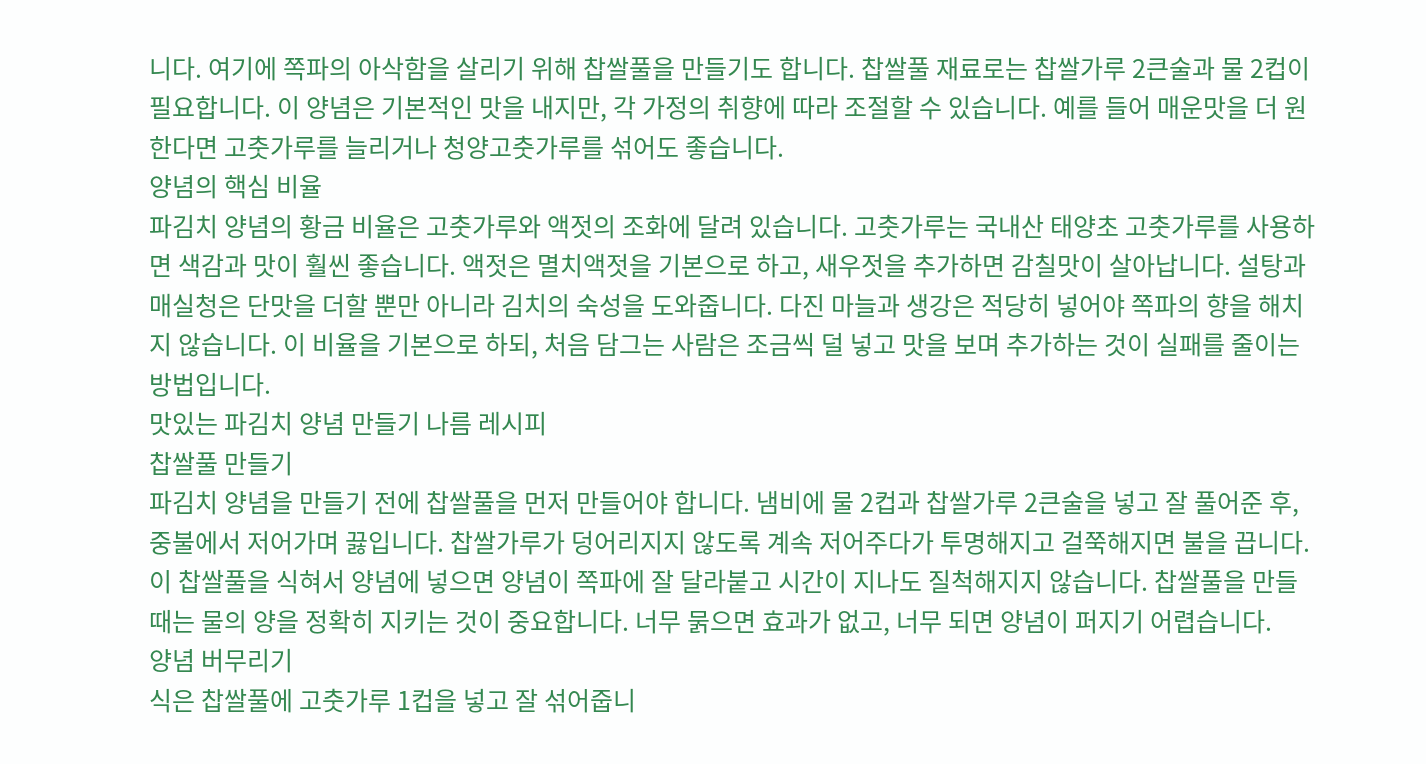니다. 여기에 쪽파의 아삭함을 살리기 위해 찹쌀풀을 만들기도 합니다. 찹쌀풀 재료로는 찹쌀가루 2큰술과 물 2컵이 필요합니다. 이 양념은 기본적인 맛을 내지만, 각 가정의 취향에 따라 조절할 수 있습니다. 예를 들어 매운맛을 더 원한다면 고춧가루를 늘리거나 청양고춧가루를 섞어도 좋습니다.
양념의 핵심 비율
파김치 양념의 황금 비율은 고춧가루와 액젓의 조화에 달려 있습니다. 고춧가루는 국내산 태양초 고춧가루를 사용하면 색감과 맛이 훨씬 좋습니다. 액젓은 멸치액젓을 기본으로 하고, 새우젓을 추가하면 감칠맛이 살아납니다. 설탕과 매실청은 단맛을 더할 뿐만 아니라 김치의 숙성을 도와줍니다. 다진 마늘과 생강은 적당히 넣어야 쪽파의 향을 해치지 않습니다. 이 비율을 기본으로 하되, 처음 담그는 사람은 조금씩 덜 넣고 맛을 보며 추가하는 것이 실패를 줄이는 방법입니다.
맛있는 파김치 양념 만들기 나름 레시피
찹쌀풀 만들기
파김치 양념을 만들기 전에 찹쌀풀을 먼저 만들어야 합니다. 냄비에 물 2컵과 찹쌀가루 2큰술을 넣고 잘 풀어준 후, 중불에서 저어가며 끓입니다. 찹쌀가루가 덩어리지지 않도록 계속 저어주다가 투명해지고 걸쭉해지면 불을 끕니다. 이 찹쌀풀을 식혀서 양념에 넣으면 양념이 쪽파에 잘 달라붙고 시간이 지나도 질척해지지 않습니다. 찹쌀풀을 만들 때는 물의 양을 정확히 지키는 것이 중요합니다. 너무 묽으면 효과가 없고, 너무 되면 양념이 퍼지기 어렵습니다.
양념 버무리기
식은 찹쌀풀에 고춧가루 1컵을 넣고 잘 섞어줍니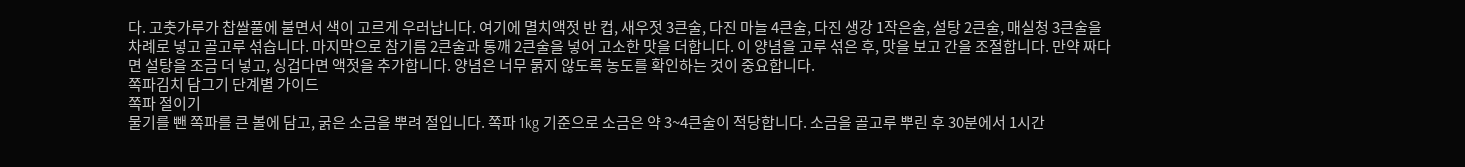다. 고춧가루가 찹쌀풀에 불면서 색이 고르게 우러납니다. 여기에 멸치액젓 반 컵, 새우젓 3큰술, 다진 마늘 4큰술, 다진 생강 1작은술, 설탕 2큰술, 매실청 3큰술을 차례로 넣고 골고루 섞습니다. 마지막으로 참기름 2큰술과 통깨 2큰술을 넣어 고소한 맛을 더합니다. 이 양념을 고루 섞은 후, 맛을 보고 간을 조절합니다. 만약 짜다면 설탕을 조금 더 넣고, 싱겁다면 액젓을 추가합니다. 양념은 너무 묽지 않도록 농도를 확인하는 것이 중요합니다.
쪽파김치 담그기 단계별 가이드
쪽파 절이기
물기를 뺀 쪽파를 큰 볼에 담고, 굵은 소금을 뿌려 절입니다. 쪽파 1kg 기준으로 소금은 약 3~4큰술이 적당합니다. 소금을 골고루 뿌린 후 30분에서 1시간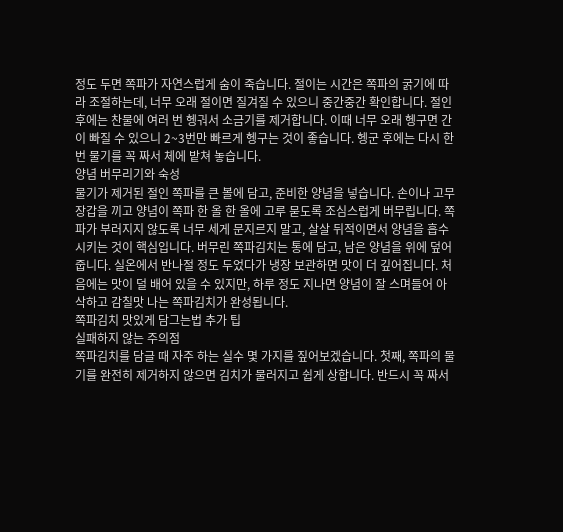정도 두면 쪽파가 자연스럽게 숨이 죽습니다. 절이는 시간은 쪽파의 굵기에 따라 조절하는데, 너무 오래 절이면 질겨질 수 있으니 중간중간 확인합니다. 절인 후에는 찬물에 여러 번 헹궈서 소금기를 제거합니다. 이때 너무 오래 헹구면 간이 빠질 수 있으니 2~3번만 빠르게 헹구는 것이 좋습니다. 헹군 후에는 다시 한번 물기를 꼭 짜서 체에 밭쳐 놓습니다.
양념 버무리기와 숙성
물기가 제거된 절인 쪽파를 큰 볼에 담고, 준비한 양념을 넣습니다. 손이나 고무장갑을 끼고 양념이 쪽파 한 올 한 올에 고루 묻도록 조심스럽게 버무립니다. 쪽파가 부러지지 않도록 너무 세게 문지르지 말고, 살살 뒤적이면서 양념을 흡수시키는 것이 핵심입니다. 버무린 쪽파김치는 통에 담고, 남은 양념을 위에 덮어줍니다. 실온에서 반나절 정도 두었다가 냉장 보관하면 맛이 더 깊어집니다. 처음에는 맛이 덜 배어 있을 수 있지만, 하루 정도 지나면 양념이 잘 스며들어 아삭하고 감칠맛 나는 쪽파김치가 완성됩니다.
쪽파김치 맛있게 담그는법 추가 팁
실패하지 않는 주의점
쪽파김치를 담글 때 자주 하는 실수 몇 가지를 짚어보겠습니다. 첫째, 쪽파의 물기를 완전히 제거하지 않으면 김치가 물러지고 쉽게 상합니다. 반드시 꼭 짜서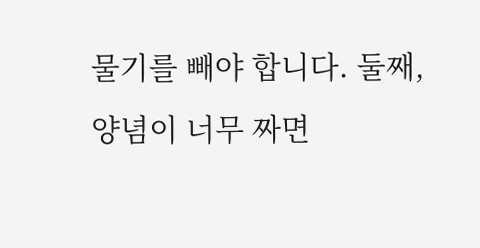물기를 빼야 합니다. 둘째, 양념이 너무 짜면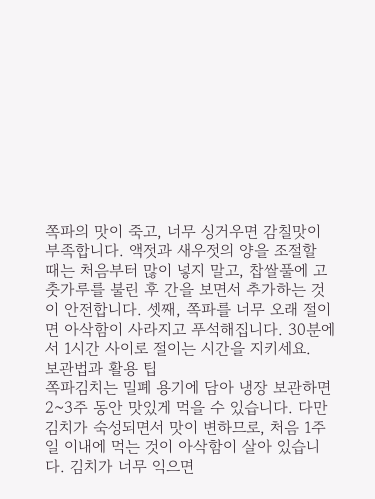쪽파의 맛이 죽고, 너무 싱거우면 감칠맛이 부족합니다. 액젓과 새우젓의 양을 조절할 때는 처음부터 많이 넣지 말고, 찹쌀풀에 고춧가루를 불린 후 간을 보면서 추가하는 것이 안전합니다. 셋째, 쪽파를 너무 오래 절이면 아삭함이 사라지고 푸석해집니다. 30분에서 1시간 사이로 절이는 시간을 지키세요.
보관법과 활용 팁
쪽파김치는 밀폐 용기에 담아 냉장 보관하면 2~3주 동안 맛있게 먹을 수 있습니다. 다만 김치가 숙성되면서 맛이 변하므로, 처음 1주일 이내에 먹는 것이 아삭함이 살아 있습니다. 김치가 너무 익으면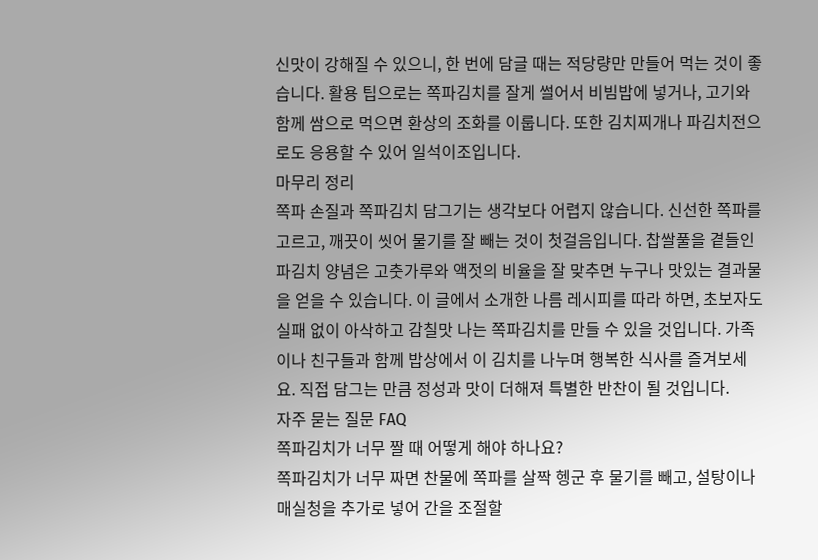신맛이 강해질 수 있으니, 한 번에 담글 때는 적당량만 만들어 먹는 것이 좋습니다. 활용 팁으로는 쪽파김치를 잘게 썰어서 비빔밥에 넣거나, 고기와 함께 쌈으로 먹으면 환상의 조화를 이룹니다. 또한 김치찌개나 파김치전으로도 응용할 수 있어 일석이조입니다.
마무리 정리
쪽파 손질과 쪽파김치 담그기는 생각보다 어렵지 않습니다. 신선한 쪽파를 고르고, 깨끗이 씻어 물기를 잘 빼는 것이 첫걸음입니다. 찹쌀풀을 곁들인 파김치 양념은 고춧가루와 액젓의 비율을 잘 맞추면 누구나 맛있는 결과물을 얻을 수 있습니다. 이 글에서 소개한 나름 레시피를 따라 하면, 초보자도 실패 없이 아삭하고 감칠맛 나는 쪽파김치를 만들 수 있을 것입니다. 가족이나 친구들과 함께 밥상에서 이 김치를 나누며 행복한 식사를 즐겨보세요. 직접 담그는 만큼 정성과 맛이 더해져 특별한 반찬이 될 것입니다.
자주 묻는 질문 FAQ
쪽파김치가 너무 짤 때 어떻게 해야 하나요?
쪽파김치가 너무 짜면 찬물에 쪽파를 살짝 헹군 후 물기를 빼고, 설탕이나 매실청을 추가로 넣어 간을 조절할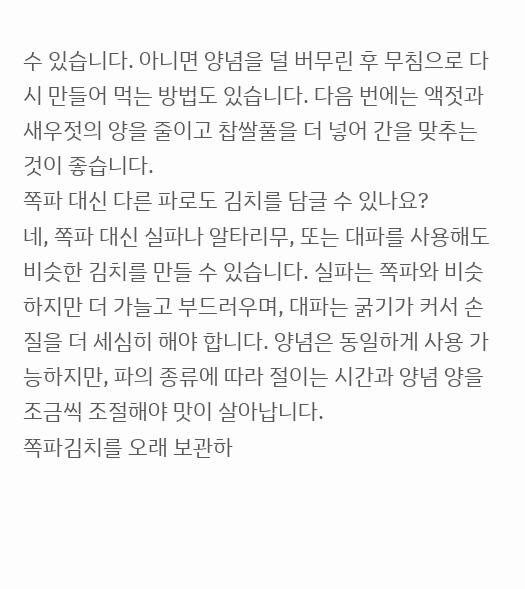수 있습니다. 아니면 양념을 덜 버무린 후 무침으로 다시 만들어 먹는 방법도 있습니다. 다음 번에는 액젓과 새우젓의 양을 줄이고 찹쌀풀을 더 넣어 간을 맞추는 것이 좋습니다.
쪽파 대신 다른 파로도 김치를 담글 수 있나요?
네, 쪽파 대신 실파나 알타리무, 또는 대파를 사용해도 비슷한 김치를 만들 수 있습니다. 실파는 쪽파와 비슷하지만 더 가늘고 부드러우며, 대파는 굵기가 커서 손질을 더 세심히 해야 합니다. 양념은 동일하게 사용 가능하지만, 파의 종류에 따라 절이는 시간과 양념 양을 조금씩 조절해야 맛이 살아납니다.
쪽파김치를 오래 보관하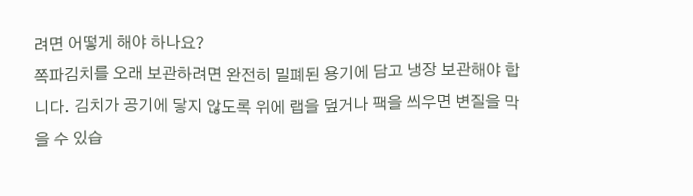려면 어떻게 해야 하나요?
쪽파김치를 오래 보관하려면 완전히 밀폐된 용기에 담고 냉장 보관해야 합니다. 김치가 공기에 닿지 않도록 위에 랩을 덮거나 팩을 씌우면 변질을 막을 수 있습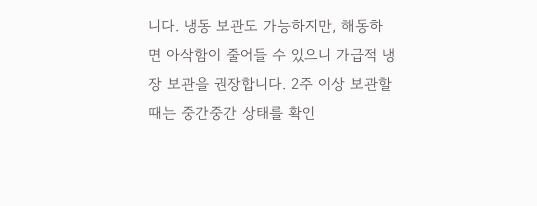니다. 냉동 보관도 가능하지만, 해동하면 아삭함이 줄어들 수 있으니 가급적 냉장 보관을 권장합니다. 2주 이상 보관할 때는 중간중간 상태를 확인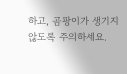하고, 곰팡이가 생기지 않도록 주의하세요.